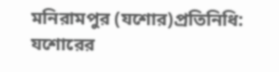মনিরামপুর (যশোর)প্রতিনিধি: যশোরের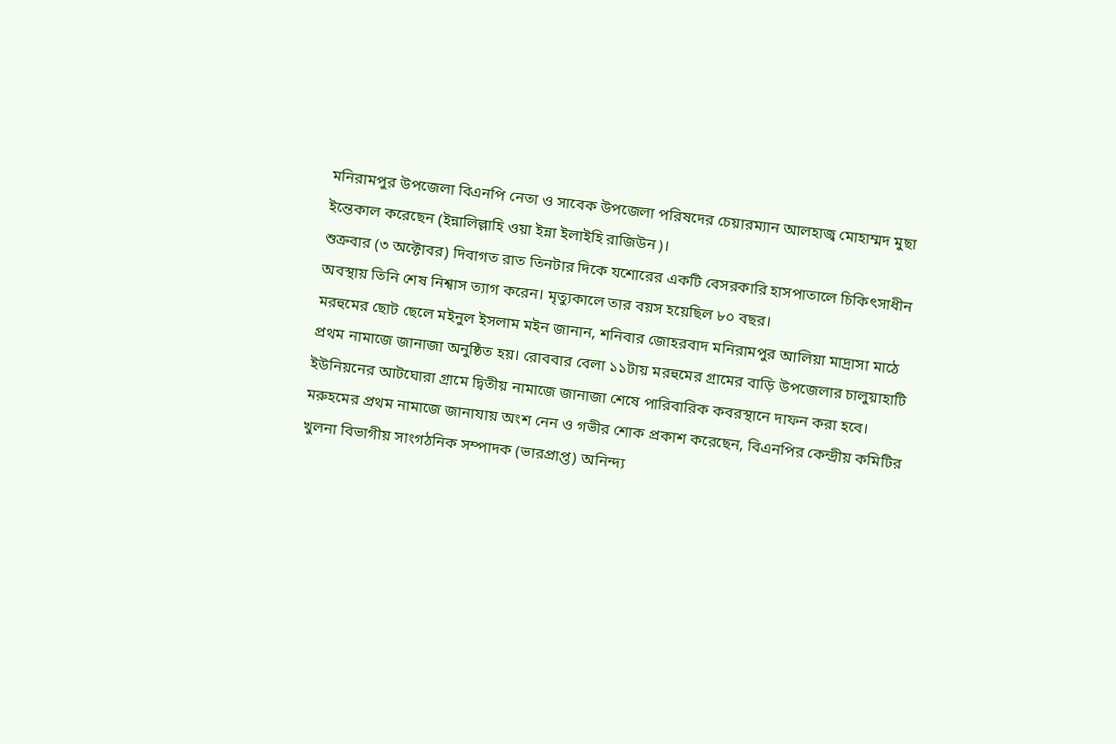মনিরামপুর উপজেলা বিএনপি নেতা ও সাবেক উপজেলা পরিষদের চেয়ারম্যান আলহাজ্ব মোহাম্মদ মুছা ইন্তেকাল করেছেন (ইন্নালিল্লাহি ওয়া ইন্না ইলাইহি রাজিউন)।
শুক্রবার (৩ অক্টোবর) দিবাগত রাত তিনটার দিকে যশোরের একটি বেসরকারি হাসপাতালে চিকিৎসাধীন অবস্থায় তিনি শেষ নিশ্বাস ত্যাগ করেন। মৃত্যুকালে তার বয়স হয়েছিল ৮০ বছর।
মরহুমের ছোট ছেলে মইনুল ইসলাম মইন জানান, শনিবার জোহরবাদ মনিরামপুর আলিয়া মাদ্রাসা মাঠে প্রথম নামাজে জানাজা অনুষ্ঠিত হয়। রোববার বেলা ১১টায় মরহুমের গ্রামের বাড়ি উপজেলার চালুয়াহাটি ইউনিয়নের আটঘোরা গ্রামে দ্বিতীয় নামাজে জানাজা শেষে পারিবারিক কবরস্থানে দাফন করা হবে।
মরুহমের প্রথম নামাজে জানাযায় অংশ নেন ও গভীর শোক প্রকাশ করেছেন, বিএনপির কেন্দ্রীয় কমিটির খুলনা বিভাগীয় সাংগঠনিক সম্পাদক (ভারপ্রাপ্ত) অনিন্দ্য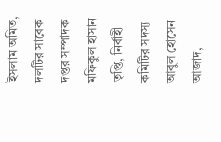ইসলাম অমিত, দলটির সাবেক দপ্তর সম্পাদক মফিকুল হাসান তৃপ্তি, নির্বাহী কমিটির সদস্য আবুল হোসেন আজাদ,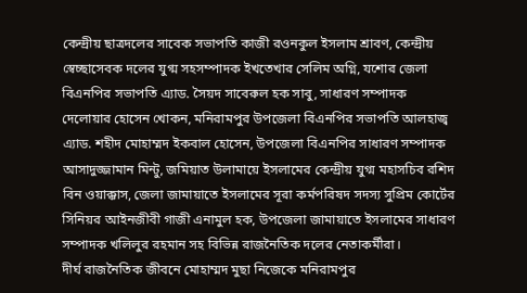কেন্দ্রীয় ছাত্রদলের সাবেক সভাপতি কাজী রওনকুল ইসলাম শ্রাবণ, কেন্দ্রীয় স্বেচ্ছাসেবক দলের যুগ্ম সহসম্পাদক ইখতেখার সেলিম অগ্নি, যশোর জেলা বিএনপির সভাপতি এ্যাড. সৈয়দ সাবেরুল হক সাবু, সাধারণ সম্পাদক দেলোয়ার হোসেন খোকন, মনিরামপুর উপজেলা বিএনপির সভাপতি আলহাজ্ব এ্যাড. শহীদ মোহাম্মদ ইকবাল হোসেন, উপজেলা বিএনপির সাধারণ সম্পাদক আসাদুজ্জামান মিন্টু, জমিয়াত উলামায়ে ইসলামের কেন্দ্রীয় যুগ্ম মহাসচিব রশিদ বিন ওয়াক্কাস, জেলা জামায়াতে ইসলামের সূরা কর্মপরিষদ সদস্য সুপ্রিম কোর্টের সিনিয়র আইনজীবী গাজী এনামুল হক, উপজেলা জামায়াতে ইসলামের সাধারণ সম্পাদক খলিলুর রহমান সহ বিভিন্ন রাজনৈতিক দলের নেতাকর্মীরা।
দীর্ঘ রাজনৈতিক জীবনে মোহাম্মদ মুছা নিজেকে মনিরামপুর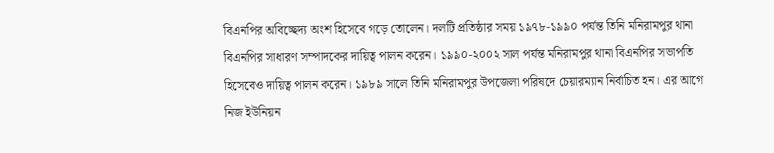বিএনপির অবিচ্ছেদ্য অংশ হিসেবে গড়ে তোলেন। দলটি প্রতিষ্ঠার সময় ১৯৭৮-১৯৯০ পর্যন্ত তিনি মনিরামপুর থানা বিএনপির সাধারণ সম্পাদকের দায়িত্ব পালন করেন। ১৯৯০-২০০২ সাল পর্যন্ত মনিরামপুর থানা বিএনপির সভাপতি হিসেবেও দায়িত্ব পালন করেন। ১৯৮৯ সালে তিনি মনিরামপুর উপজেলা পরিষদে চেয়ারম্যান নির্বাচিত হন। এর আগে নিজ ইউনিয়ন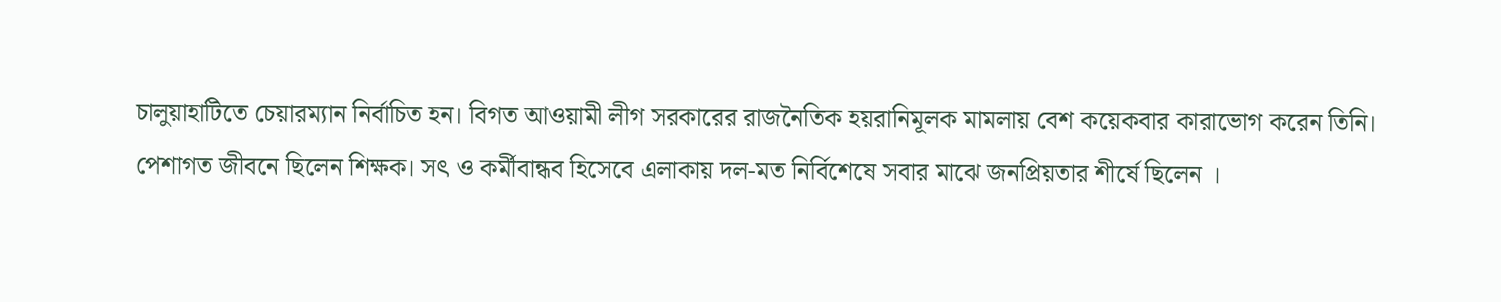চালুয়াহাটিতে চেয়ারম্যান নির্বাচিত হন। বিগত আওয়ামী লীগ সরকারের রাজনৈতিক হয়রানিমূলক মামলায় বেশ কয়েকবার কারাভোগ করেন তিনি।
পেশাগত জীবনে ছিলেন শিক্ষক। সৎ ও কর্মীবান্ধব হিসেবে এলাকায় দল-মত নির্বিশেষে সবার মাঝে জনপ্রিয়তার শীর্ষে ছিলেন ।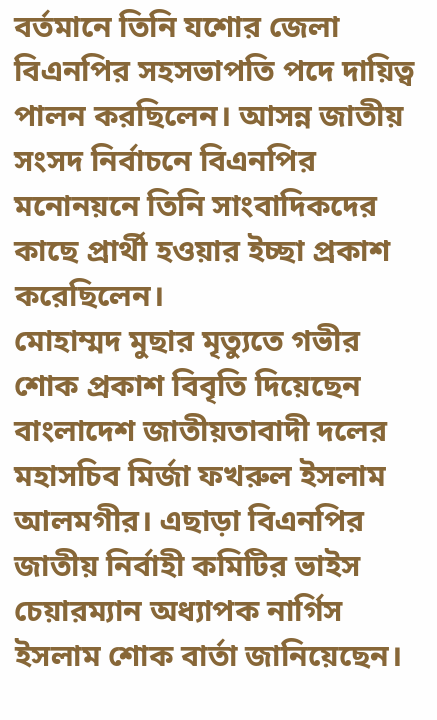বর্তমানে তিনি যশোর জেলা বিএনপির সহসভাপতি পদে দায়িত্ব পালন করছিলেন। আসন্ন জাতীয় সংসদ নির্বাচনে বিএনপির মনোনয়নে তিনি সাংবাদিকদের কাছে প্রার্থী হওয়ার ইচ্ছা প্রকাশ করেছিলেন।
মোহাম্মদ মুছার মৃত্যুতে গভীর শোক প্রকাশ বিবৃতি দিয়েছেন বাংলাদেশ জাতীয়তাবাদী দলের মহাসচিব মির্জা ফখরুল ইসলাম আলমগীর। এছাড়া বিএনপির জাতীয় নির্বাহী কমিটির ভাইস চেয়ারম্যান অধ্যাপক নার্গিস ইসলাম শোক বার্তা জানিয়েছেন।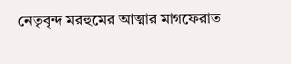নেতৃবৃন্দ মরহুমের আত্মার মাগফেরাত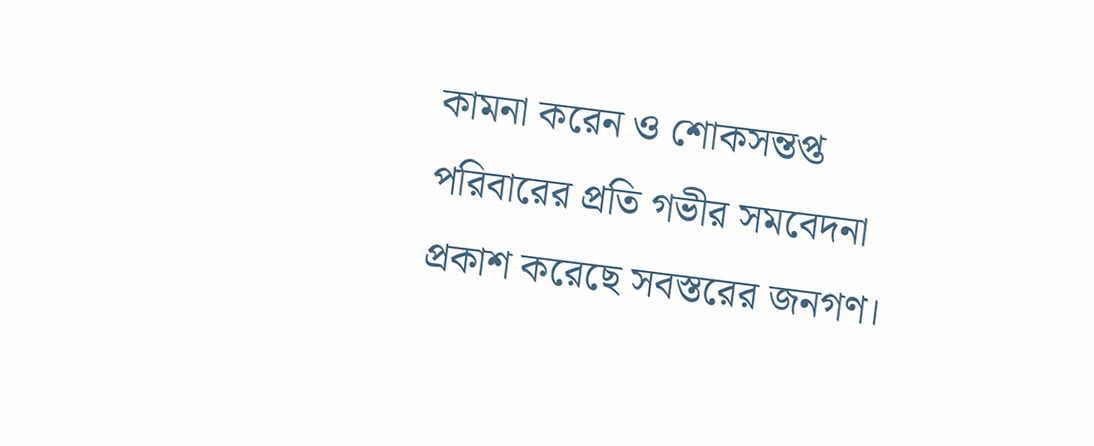কামনা করেন ও শোকসন্তপ্ত পরিবারের প্রতি গভীর সমবেদনা প্রকাশ করেছে সবস্তরের জনগণ।